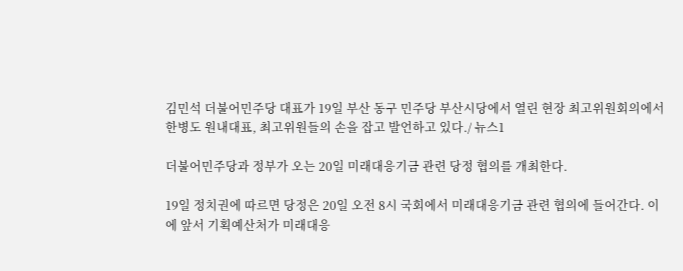김민석 더불어민주당 대표가 19일 부산 동구 민주당 부산시당에서 열린 현장 최고위원회의에서 한병도 원내대표, 최고위원들의 손을 잡고 발언하고 있다./ 뉴스1

더불어민주당과 정부가 오는 20일 미래대응기금 관련 당정 협의를 개최한다.

19일 정치권에 따르면 당정은 20일 오전 8시 국회에서 미래대응기금 관련 협의에 들어간다. 이에 앞서 기획예산처가 미래대응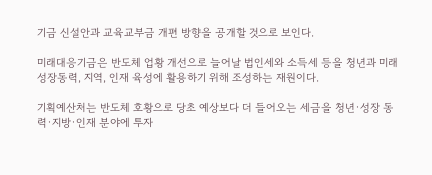기금 신설안과 교육교부금 개편 방향을 공개할 것으로 보인다.

미래대응기금은 반도체 업황 개선으로 늘어날 법인세와 소득세 등을 청년과 미래 성장동력, 지역, 인재 육성에 활용하기 위해 조성하는 재원이다.

기획예산처는 반도체 호황으로 당초 예상보다 더 들어오는 세금을 청년·성장 동력·지방·인재 분야에 투자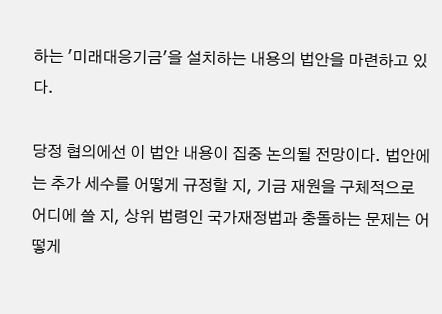하는 '미래대응기금'을 설치하는 내용의 법안을 마련하고 있다.

당정 협의에선 이 법안 내용이 집중 논의될 전망이다. 법안에는 추가 세수를 어떻게 규정할 지, 기금 재원을 구체적으로 어디에 쓸 지, 상위 법령인 국가재정법과 충돌하는 문제는 어떻게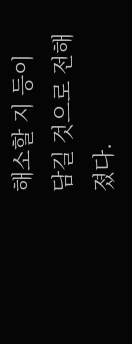해소할 지 등이 담길 것으로 전해졌다.